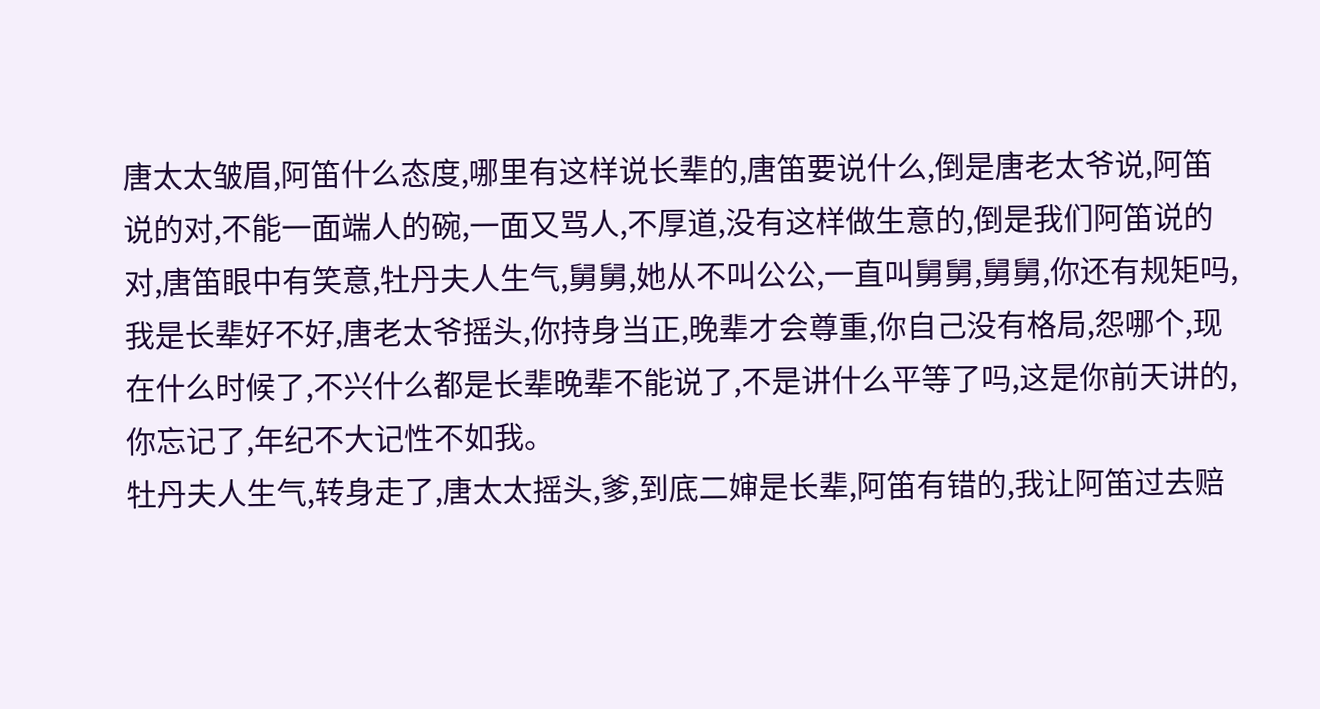唐太太皱眉,阿笛什么态度,哪里有这样说长辈的,唐笛要说什么,倒是唐老太爷说,阿笛说的对,不能一面端人的碗,一面又骂人,不厚道,没有这样做生意的,倒是我们阿笛说的对,唐笛眼中有笑意,牡丹夫人生气,舅舅,她从不叫公公,一直叫舅舅,舅舅,你还有规矩吗,我是长辈好不好,唐老太爷摇头,你持身当正,晚辈才会尊重,你自己没有格局,怨哪个,现在什么时候了,不兴什么都是长辈晚辈不能说了,不是讲什么平等了吗,这是你前天讲的,你忘记了,年纪不大记性不如我。
牡丹夫人生气,转身走了,唐太太摇头,爹,到底二婶是长辈,阿笛有错的,我让阿笛过去赔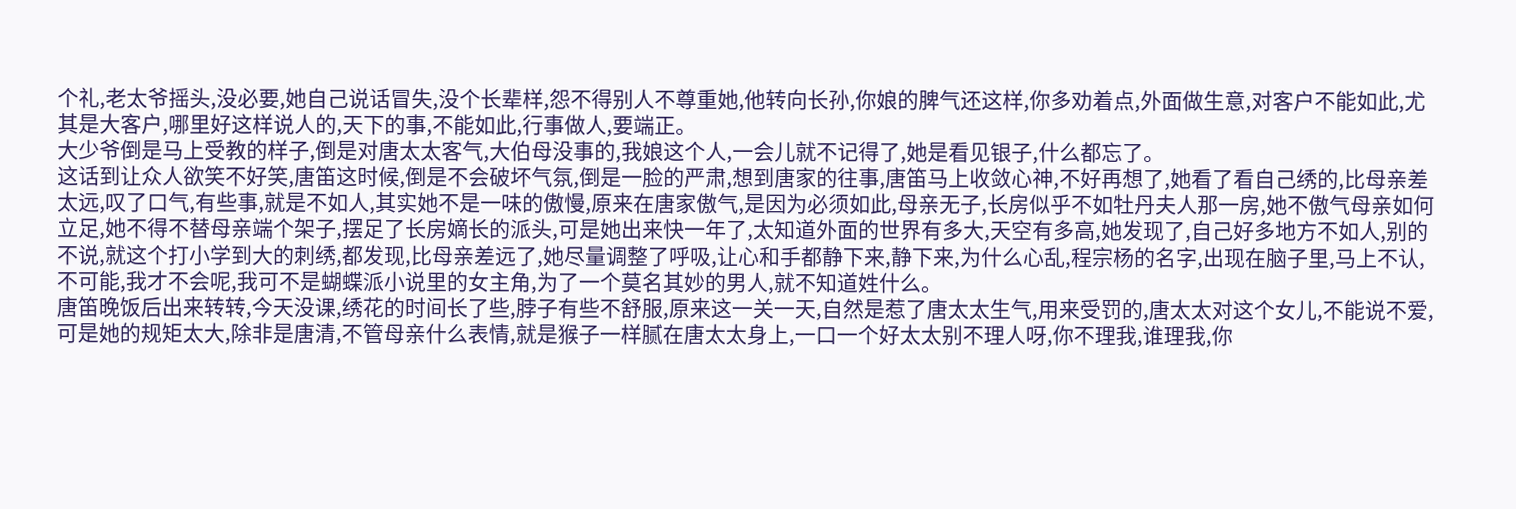个礼,老太爷摇头,没必要,她自己说话冒失,没个长辈样,怨不得别人不尊重她,他转向长孙,你娘的脾气还这样,你多劝着点,外面做生意,对客户不能如此,尤其是大客户,哪里好这样说人的,天下的事,不能如此,行事做人,要端正。
大少爷倒是马上受教的样子,倒是对唐太太客气,大伯母没事的,我娘这个人,一会儿就不记得了,她是看见银子,什么都忘了。
这话到让众人欲笑不好笑,唐笛这时候,倒是不会破坏气氛,倒是一脸的严肃,想到唐家的往事,唐笛马上收敛心神,不好再想了,她看了看自己绣的,比母亲差太远,叹了口气,有些事,就是不如人,其实她不是一味的傲慢,原来在唐家傲气,是因为必须如此,母亲无子,长房似乎不如牡丹夫人那一房,她不傲气母亲如何立足,她不得不替母亲端个架子,摆足了长房嫡长的派头,可是她出来快一年了,太知道外面的世界有多大,天空有多高,她发现了,自己好多地方不如人,别的不说,就这个打小学到大的刺绣,都发现,比母亲差远了,她尽量调整了呼吸,让心和手都静下来,静下来,为什么心乱,程宗杨的名字,出现在脑子里,马上不认,不可能,我才不会呢,我可不是蝴蝶派小说里的女主角,为了一个莫名其妙的男人,就不知道姓什么。
唐笛晚饭后出来转转,今天没课,绣花的时间长了些,脖子有些不舒服,原来这一关一天,自然是惹了唐太太生气,用来受罚的,唐太太对这个女儿,不能说不爱,可是她的规矩太大,除非是唐清,不管母亲什么表情,就是猴子一样腻在唐太太身上,一口一个好太太别不理人呀,你不理我,谁理我,你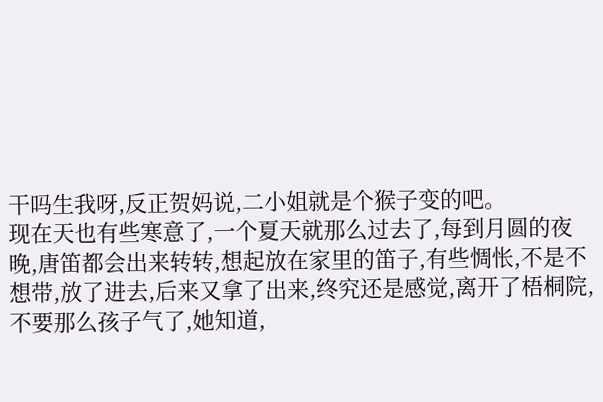干吗生我呀,反正贺妈说,二小姐就是个猴子变的吧。
现在天也有些寒意了,一个夏天就那么过去了,每到月圆的夜晚,唐笛都会出来转转,想起放在家里的笛子,有些惆怅,不是不想带,放了进去,后来又拿了出来,终究还是感觉,离开了梧桐院,不要那么孩子气了,她知道,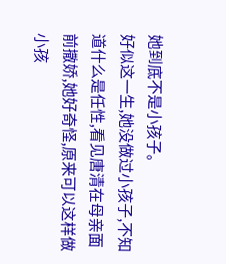她到底不是小孩子。
好似这一生,她没做过小孩子,不知道什么是任性,看见唐清在母亲面前撒娇,她好奇怪,原来可以这样做小孩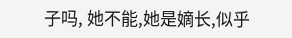子吗, 她不能,她是嫡长,似乎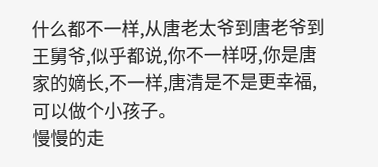什么都不一样,从唐老太爷到唐老爷到王舅爷,似乎都说,你不一样呀,你是唐家的嫡长,不一样,唐清是不是更幸福,可以做个小孩子。
慢慢的走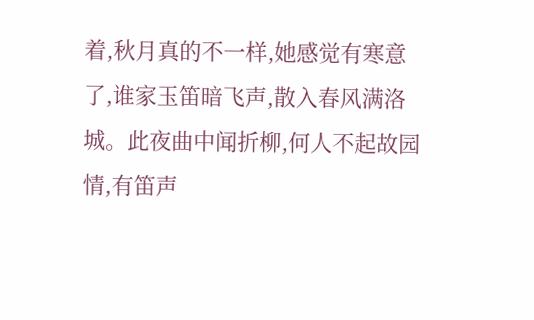着,秋月真的不一样,她感觉有寒意了,谁家玉笛暗飞声,散入春风满洛城。此夜曲中闻折柳,何人不起故园情,有笛声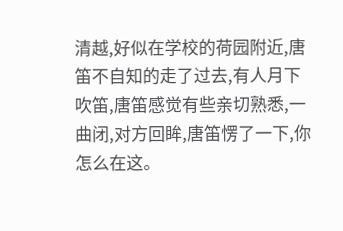清越,好似在学校的荷园附近,唐笛不自知的走了过去,有人月下吹笛,唐笛感觉有些亲切熟悉,一曲闭,对方回眸,唐笛愣了一下,你怎么在这。